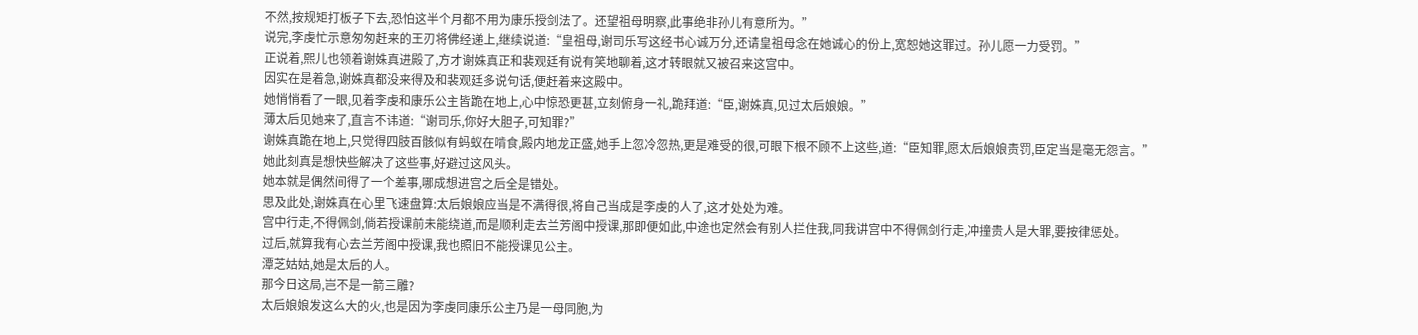不然,按规矩打板子下去,恐怕这半个月都不用为康乐授剑法了。还望祖母明察,此事绝非孙儿有意所为。”
说完,李虔忙示意匆匆赶来的王刃将佛经递上,继续说道:“皇祖母,谢司乐写这经书心诚万分,还请皇祖母念在她诚心的份上,宽恕她这罪过。孙儿愿一力受罚。”
正说着,熙儿也领着谢姝真进殿了,方才谢姝真正和裴观廷有说有笑地聊着,这才转眼就又被召来这宫中。
因实在是着急,谢姝真都没来得及和裴观廷多说句话,便赶着来这殿中。
她悄悄看了一眼,见着李虔和康乐公主皆跪在地上,心中惊恐更甚,立刻俯身一礼,跪拜道:“臣,谢姝真,见过太后娘娘。”
薄太后见她来了,直言不讳道:“谢司乐,你好大胆子,可知罪?”
谢姝真跪在地上,只觉得四肢百骸似有蚂蚁在啃食,殿内地龙正盛,她手上忽冷忽热,更是难受的很,可眼下根不顾不上这些,道:“臣知罪,愿太后娘娘责罚,臣定当是毫无怨言。”
她此刻真是想快些解决了这些事,好避过这风头。
她本就是偶然间得了一个差事,哪成想进宫之后全是错处。
思及此处,谢姝真在心里飞速盘算:太后娘娘应当是不满得很,将自己当成是李虔的人了,这才处处为难。
宫中行走,不得佩剑,倘若授课前未能绕道,而是顺利走去兰芳阁中授课,那即便如此,中途也定然会有别人拦住我,同我讲宫中不得佩剑行走,冲撞贵人是大罪,要按律惩处。
过后,就算我有心去兰芳阁中授课,我也照旧不能授课见公主。
潭芝姑姑,她是太后的人。
那今日这局,岂不是一箭三雕?
太后娘娘发这么大的火,也是因为李虔同康乐公主乃是一母同胞,为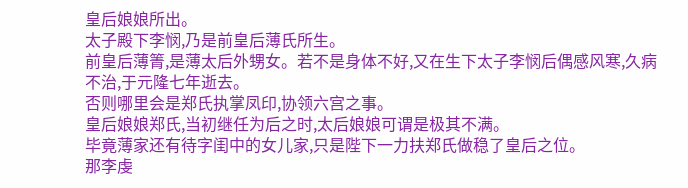皇后娘娘所出。
太子殿下李悯,乃是前皇后薄氏所生。
前皇后薄箐,是薄太后外甥女。若不是身体不好,又在生下太子李悯后偶感风寒,久病不治,于元隆七年逝去。
否则哪里会是郑氏执掌凤印,协领六宫之事。
皇后娘娘郑氏,当初继任为后之时,太后娘娘可谓是极其不满。
毕竟薄家还有待字闺中的女儿家,只是陛下一力扶郑氏做稳了皇后之位。
那李虔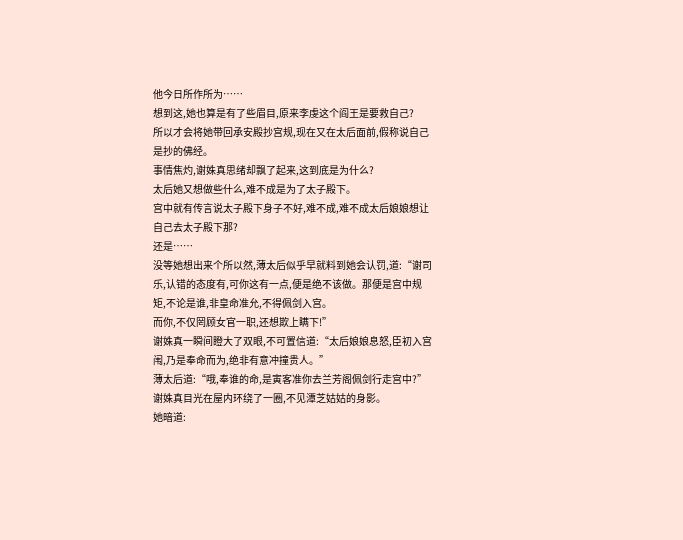他今日所作所为……
想到这,她也算是有了些眉目,原来李虔这个阎王是要救自己?
所以才会将她带回承安殿抄宫规,现在又在太后面前,假称说自己是抄的佛经。
事情焦灼,谢姝真思绪却飘了起来,这到底是为什么?
太后她又想做些什么,难不成是为了太子殿下。
宫中就有传言说太子殿下身子不好,难不成,难不成太后娘娘想让自己去太子殿下那?
还是……
没等她想出来个所以然,薄太后似乎早就料到她会认罚,道:“谢司乐,认错的态度有,可你这有一点,便是绝不该做。那便是宫中规矩,不论是谁,非皇命准允,不得佩剑入宫。
而你,不仅罔顾女官一职,还想欺上瞒下!”
谢姝真一瞬间瞪大了双眼,不可置信道:“太后娘娘息怒,臣初入宫闱,乃是奉命而为,绝非有意冲撞贵人。”
薄太后道:“哦,奉谁的命,是寅客准你去兰芳阁佩剑行走宫中?”
谢姝真目光在屋内环绕了一圈,不见潭芝姑姑的身影。
她暗道: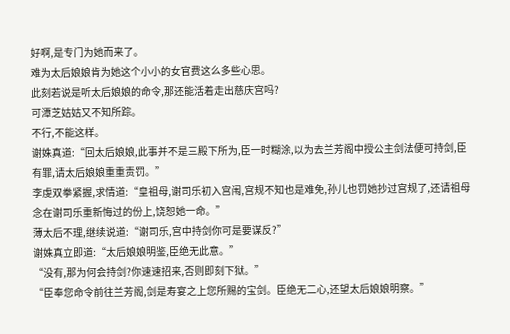好啊,是专门为她而来了。
难为太后娘娘肯为她这个小小的女官费这么多些心思。
此刻若说是听太后娘娘的命令,那还能活着走出慈庆宫吗?
可潭芝姑姑又不知所踪。
不行,不能这样。
谢姝真道:“回太后娘娘,此事并不是三殿下所为,臣一时糊涂,以为去兰芳阁中授公主剑法便可持剑,臣有罪,请太后娘娘重重责罚。”
李虔双拳紧握,求情道:“皇祖母,谢司乐初入宫闱,宫规不知也是难免,孙儿也罚她抄过宫规了,还请祖母念在谢司乐重新悔过的份上,饶恕她一命。”
薄太后不理,继续说道:“谢司乐,宫中持剑你可是要谋反?”
谢姝真立即道:“太后娘娘明鉴,臣绝无此意。”
“没有,那为何会持剑?你速速招来,否则即刻下狱。”
“臣奉您命令前往兰芳阁,剑是寿宴之上您所赐的宝剑。臣绝无二心,还望太后娘娘明察。”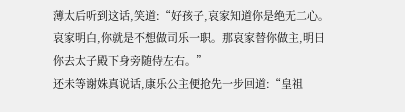薄太后听到这话,笑道:“好孩子,哀家知道你是绝无二心。哀家明白,你就是不想做司乐一职。那哀家替你做主,明日你去太子殿下身旁随侍左右。”
还未等谢姝真说话,康乐公主便抢先一步回道:“皇祖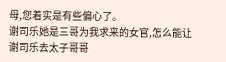母,您着实是有些偏心了。
谢司乐她是三哥为我求来的女官,怎么能让谢司乐去太子哥哥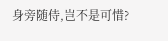身旁随侍,岂不是可惜?